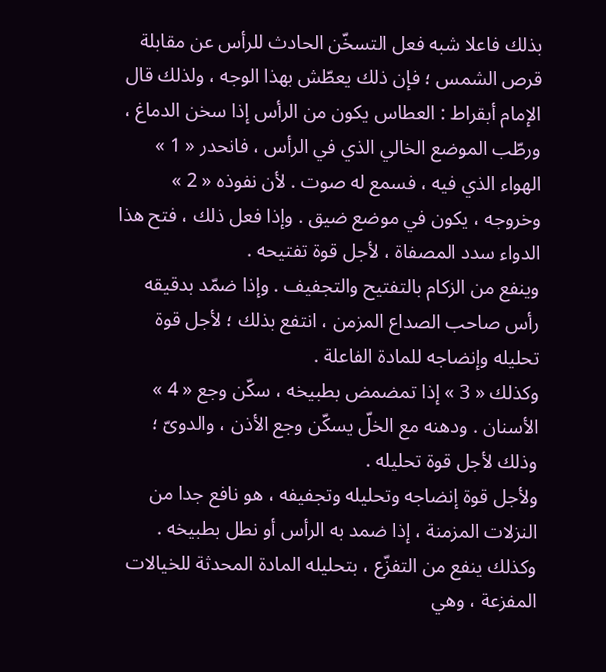بذلك فاعلا شبه فعل التسخّن الحادث للرأس عن مقابلة قرص الشمس ؛ فإن ذلك يعطّش بهذا الوجه ، ولذلك قال الإمام أبقراط : العطاس يكون من الرأس إذا سخن الدماغ ، ورطّب الموضع الخالي الذي في الرأس ، فانحدر « 1 » الهواء الذي فيه ، فسمع له صوت . لأن نفوذه « 2 » وخروجه ، يكون في موضع ضيق . وإذا فعل ذلك ، فتح هذا الدواء سدد المصفاة ، لأجل قوة تفتيحه .
وينفع من الزكام بالتفتيح والتجفيف . وإذا ضمّد بدقيقه رأس صاحب الصداع المزمن ، انتفع بذلك ؛ لأجل قوة تحليله وإنضاجه للمادة الفاعلة .
وكذلك « 3 » إذا تمضمض بطبيخه ، سكّن وجع « 4 » الأسنان . ودهنه مع الخلّ يسكّن وجع الأذن ، والدوىّ ؛ وذلك لأجل قوة تحليله .
ولأجل قوة إنضاجه وتحليله وتجفيفه ، هو نافع جدا من النزلات المزمنة ، إذا ضمد به الرأس أو نطل بطبيخه . وكذلك ينفع من التفزّع ، بتحليله المادة المحدثة للخيالات المفزعة ، وهي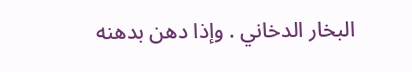البخار الدخاني . وإذا دهن بدهنه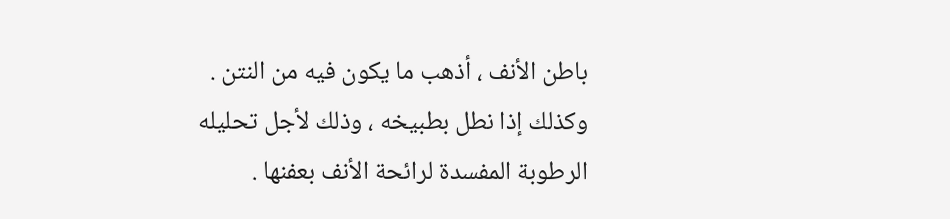باطن الأنف ، أذهب ما يكون فيه من النتن . وكذلك إذا نطل بطبيخه ، وذلك لأجل تحليله الرطوبة المفسدة لرائحة الأنف بعفنها .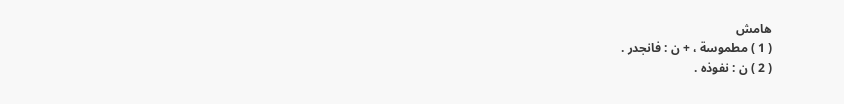هامش
( 1 ) مطموسة ، + ن : فانجدر .
( 2 ) ن : نفوذه .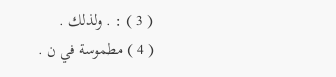( 3 ) : . ولذلك .
( 4 ) مطموسة في ن .